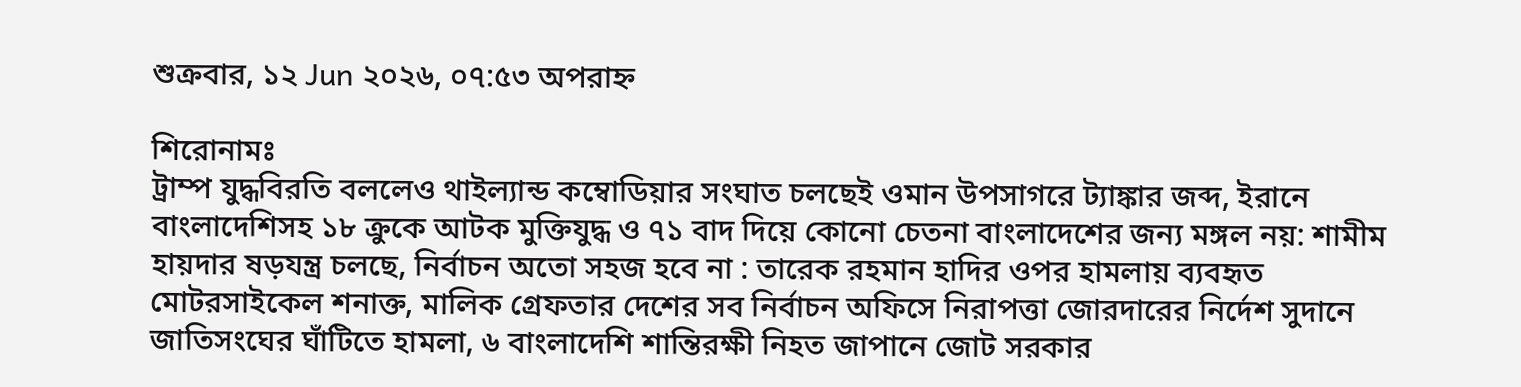শুক্রবার, ১২ Jun ২০২৬, ০৭:৫৩ অপরাহ্ন

শিরোনামঃ
ট্রাম্প যুদ্ধবিরতি বললেও থাইল্যান্ড কম্বোডিয়ার সংঘাত চলছেই ওমান উপসাগরে ট্যাঙ্কার জব্দ, ইরানে বাংলাদেশিসহ ১৮ ক্রুকে আটক মুক্তিযুদ্ধ ও ৭১ বাদ দিয়ে কোনো চেতনা বাংলাদেশের জন্য মঙ্গল নয়: শামীম হায়দার ষড়যন্ত্র চলছে, নির্বাচন অতো সহজ হবে না : তারেক রহমান হাদির ওপর হামলায় ব্যবহৃত মোটরসাইকেল শনাক্ত, মালিক গ্রেফতার দেশের সব নির্বাচন অফিসে নিরাপত্তা জোরদারের নির্দেশ সুদানে জাতিসংঘের ঘাঁটিতে হামলা, ৬ বাংলাদেশি শান্তিরক্ষী নিহত জাপানে জোট সরকার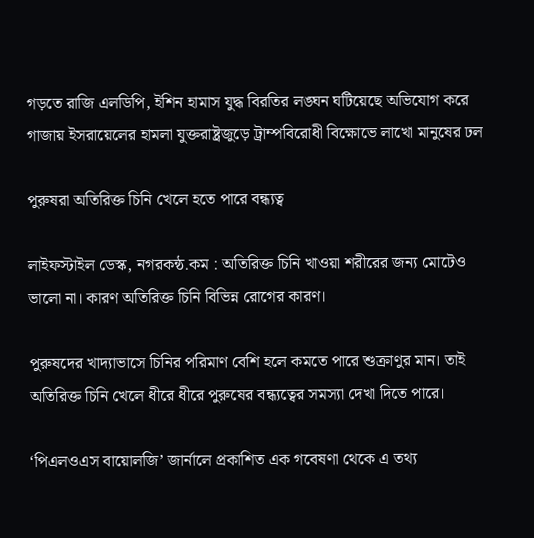গড়তে রাজি এলডিপি, ইশিন হামাস যুদ্ধ বিরতির লঙ্ঘন ঘটিয়েছে অভিযোগ করে গাজায় ইসরায়েলের হামলা যুক্তরাষ্ট্রজুড়ে ট্রাম্পবিরোধী বিক্ষোভে লাখো মানুষের ঢল

পুরুষরা অতিরিক্ত চিনি খেলে হতে পারে বন্ধ্যত্ব

লাইফস্টাইল ডেস্ক, নগরকন্ঠ.কম : অতিরিক্ত চিনি খাওয়া শরীরের জন্য মোটেও ভালো না। কারণ অতিরিক্ত চিনি বিভিন্ন রোগের কারণ।

পুরুষদের খাদ্যাভাসে চিনির পরিমাণ বেশি হলে কমতে পারে শুক্রাণুর মান। তাই অতিরিক্ত চিনি খেলে ধীরে ধীরে পুরুষের বন্ধ্যত্বের সমস্যা দেখা দিতে পারে।

‘পিএলওএস বায়োলজি’ জার্নালে প্রকাশিত এক গবেষণা থেকে এ তথ্য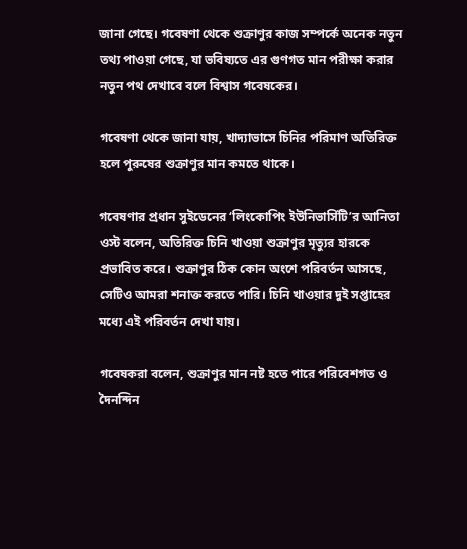জানা গেছে। গবেষণা থেকে শুক্রাণুর কাজ সম্পর্কে অনেক নতুন তথ্য পাওয়া গেছে, যা ভবিষ্যতে এর গুণগত মান পরীক্ষা করার নতুন পথ দেখাবে বলে বিশ্বাস গবেষকের।

গবেষণা থেকে জানা যায়, খাদ্যাভাসে চিনির পরিমাণ অতিরিক্ত হলে পুরুষের শুক্রাণুর মান কমতে থাকে।

গবেষণার প্রধান সুইডেনের ‘লিংকোপিং ইউনিভার্সিটি’র আনিতা ওস্ট বলেন, অতিরিক্ত চিনি খাওয়া শুক্রাণুর মৃত্যুর হারকে প্রভাবিত করে। শুক্রাণুর ঠিক কোন অংশে পরিবর্তন আসছে, সেটিও আমরা শনাক্ত করতে পারি। চিনি খাওয়ার দুই সপ্তাহের মধ্যে এই পরিবর্তন দেখা যায়।

গবেষকরা বলেন, শুক্রাণুর মান নষ্ট হতে পারে পরিবেশগত ও দৈনন্দিন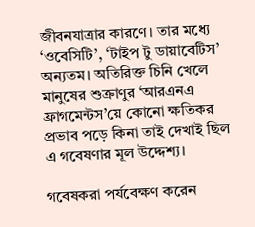জীবনযাত্রার কারণে। তার মধ্যে ‘ওবেসিটি’, ‘টাইপ টু ডায়াবেটিস’ অন্যতম। অতিরিক্ত চিনি খেলে মানুষের শুক্রাণুর ‘আরএনএ ফ্রাগমেন্টস’য়ে কোনো ক্ষতিকর প্রভাব পড়ে কিনা তাই দেখাই ছিল এ গবেষণার মূল উদ্দেশ্য।

গবেষকরা পর্যবেক্ষণ করেন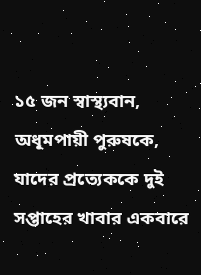১৫ জন স্বাস্থ্যবান, অধূমপায়ী পুরুষকে, যাদের প্রত্যেককে দুই সপ্তাহের খাবার একবারে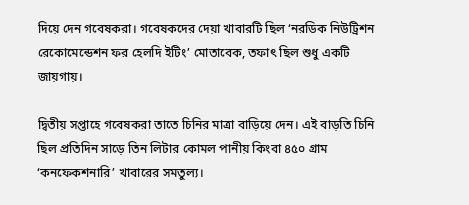দিয়ে দেন গবেষকরা। গবেষকদের দেয়া খাবারটি ছিল ‘নরডিক নিউট্রিশন রেকোমেন্ডেশন ফর হেলদি ইটিং’ মোতাবেক, তফাৎ ছিল শুধু একটি জায়গায়।

দ্বিতীয় সপ্তাহে গবেষকরা তাতে চিনির মাত্রা বাড়িয়ে দেন। এই বাড়তি চিনি ছিল প্রতিদিন সাড়ে তিন লিটার কোমল পানীয় কিংবা ৪৫০ গ্রাম ‘কনফেকশনারি’ খাবারের সমতুল্য।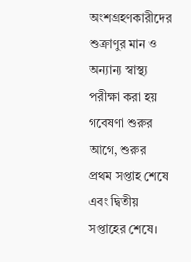অংশগ্রহণকারীদের শুক্রাণুর মান ও অন্যান্য স্বাস্থ্য পরীক্ষা করা হয় গবেষণা শুরুর আগে, শুরুর প্রথম সপ্তাহ শেষে এবং দ্বিতীয় সপ্তাহের শেষে।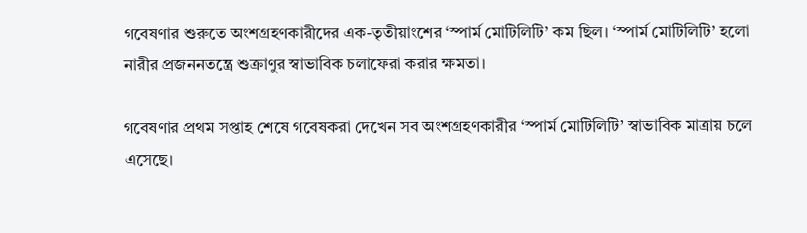গবেষণার শুরুতে অংশগ্রহণকারীদের এক-তৃতীয়াংশের ‘স্পার্ম মোটিলিটি’ কম ছিল। ‘স্পার্ম মোটিলিটি’ হলো নারীর প্রজননতন্ত্রে শুক্রাণুর স্বাভাবিক চলাফেরা করার ক্ষমতা।

গবেষণার প্রথম সপ্তাহ শেষে গবেষকরা দেখেন সব অংশগ্রহণকারীর ‘স্পার্ম মোটিলিটি’ স্বাভাবিক মাত্রায় চলে এসেছে।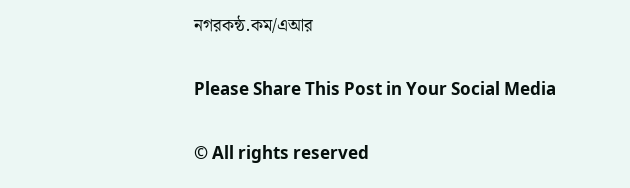নগরকন্ঠ.কম/এআর

Please Share This Post in Your Social Media

© All rights reserved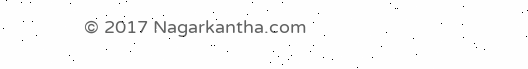© 2017 Nagarkantha.com